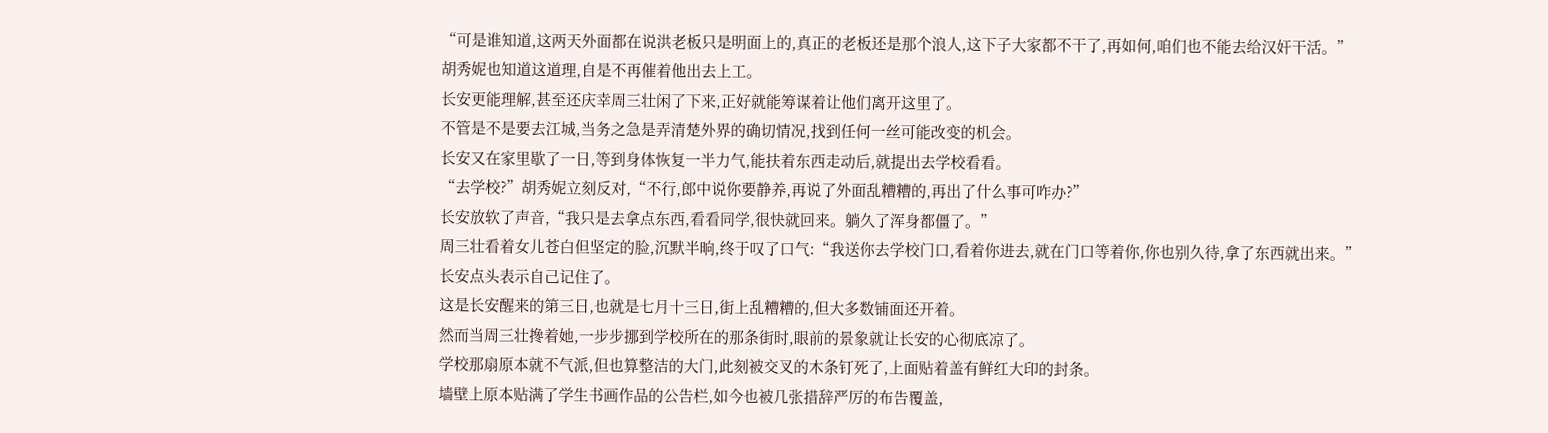“可是谁知道,这两天外面都在说洪老板只是明面上的,真正的老板还是那个浪人,这下子大家都不干了,再如何,咱们也不能去给汉奸干活。”
胡秀妮也知道这道理,自是不再催着他出去上工。
长安更能理解,甚至还庆幸周三壮闲了下来,正好就能筹谋着让他们离开这里了。
不管是不是要去江城,当务之急是弄清楚外界的确切情况,找到任何一丝可能改变的机会。
长安又在家里歇了一日,等到身体恢复一半力气,能扶着东西走动后,就提出去学校看看。
“去学校?”胡秀妮立刻反对,“不行,郎中说你要静养,再说了外面乱糟糟的,再出了什么事可咋办?”
长安放软了声音,“我只是去拿点东西,看看同学,很快就回来。躺久了浑身都僵了。”
周三壮看着女儿苍白但坚定的脸,沉默半晌,终于叹了口气:“我送你去学校门口,看着你进去,就在门口等着你,你也别久待,拿了东西就出来。”
长安点头表示自己记住了。
这是长安醒来的第三日,也就是七月十三日,街上乱糟糟的,但大多数铺面还开着。
然而当周三壮搀着她,一步步挪到学校所在的那条街时,眼前的景象就让长安的心彻底凉了。
学校那扇原本就不气派,但也算整洁的大门,此刻被交叉的木条钉死了,上面贴着盖有鲜红大印的封条。
墙壁上原本贴满了学生书画作品的公告栏,如今也被几张措辞严厉的布告覆盖,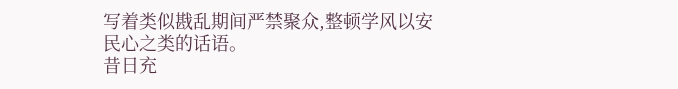写着类似戡乱期间严禁聚众,整顿学风以安民心之类的话语。
昔日充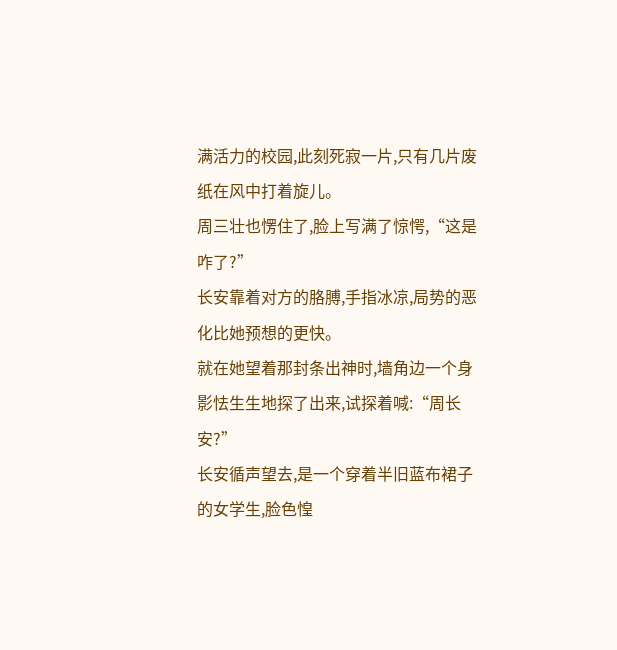满活力的校园,此刻死寂一片,只有几片废纸在风中打着旋儿。
周三壮也愣住了,脸上写满了惊愕,“这是咋了?”
长安靠着对方的胳膊,手指冰凉,局势的恶化比她预想的更快。
就在她望着那封条出神时,墙角边一个身影怯生生地探了出来,试探着喊:“周长安?”
长安循声望去,是一个穿着半旧蓝布裙子的女学生,脸色惶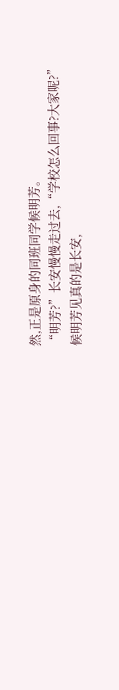然,正是原身的同班同学候明芳。
“明芳?”长安慢慢走过去,“学校怎么回事?大家呢?”
候明芳见真的是长安,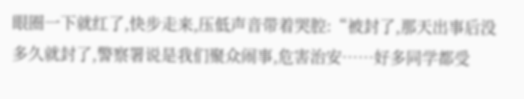眼圈一下就红了,快步走来,压低声音带着哭腔:“被封了,那天出事后没多久就封了,警察署说是我们聚众闹事,危害治安……好多同学都受